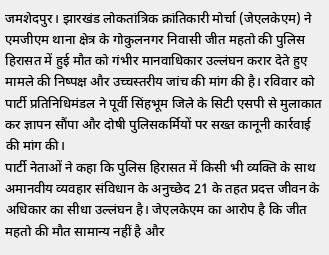जमशेदपुर। झारखंड लोकतांत्रिक क्रांतिकारी मोर्चा (जेएलकेएम) ने एमजीएम थाना क्षेत्र के गोकुलनगर निवासी जीत महतो की पुलिस हिरासत में हुई मौत को गंभीर मानवाधिकार उल्लंघन करार देते हुए मामले की निष्पक्ष और उच्चस्तरीय जांच की मांग की है। रविवार को पार्टी प्रतिनिधिमंडल ने पूर्वी सिंहभूम जिले के सिटी एसपी से मुलाकात कर ज्ञापन सौंपा और दोषी पुलिसकर्मियों पर सख्त कानूनी कार्रवाई की मांग की।
पार्टी नेताओं ने कहा कि पुलिस हिरासत में किसी भी व्यक्ति के साथ अमानवीय व्यवहार संविधान के अनुच्छेद 21 के तहत प्रदत्त जीवन के अधिकार का सीधा उल्लंघन है। जेएलकेएम का आरोप है कि जीत महतो की मौत सामान्य नहीं है और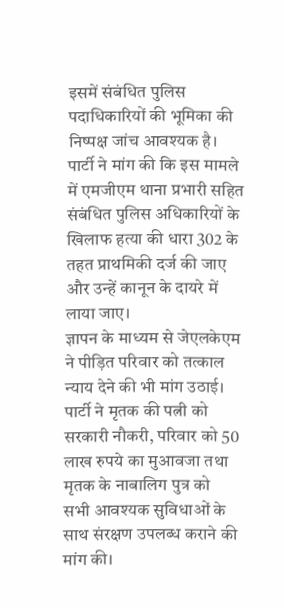इसमें संबंधित पुलिस पदाधिकारियों की भूमिका की निष्पक्ष जांच आवश्यक है। पार्टी ने मांग की कि इस मामले में एमजीएम थाना प्रभारी सहित संबंधित पुलिस अधिकारियों के खिलाफ हत्या की धारा 302 के तहत प्राथमिकी दर्ज की जाए और उन्हें कानून के दायरे में लाया जाए।
ज्ञापन के माध्यम से जेएलकेएम ने पीड़ित परिवार को तत्काल न्याय देने की भी मांग उठाई। पार्टी ने मृतक की पत्नी को सरकारी नौकरी, परिवार को 50 लाख रुपये का मुआवजा तथा मृतक के नाबालिग पुत्र को सभी आवश्यक सुविधाओं के साथ संरक्षण उपलब्ध कराने की मांग की।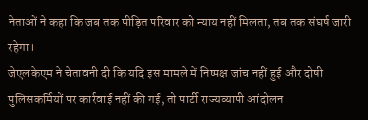नेताओं ने कहा कि जब तक पीड़ित परिवार को न्याय नहीं मिलता, तब तक संघर्ष जारी रहेगा।
जेएलकेएम ने चेतावनी दी कि यदि इस मामले में निष्पक्ष जांच नहीं हुई और दोषी पुलिसकर्मियों पर कार्रवाई नहीं की गई, तो पार्टी राज्यव्यापी आंदोलन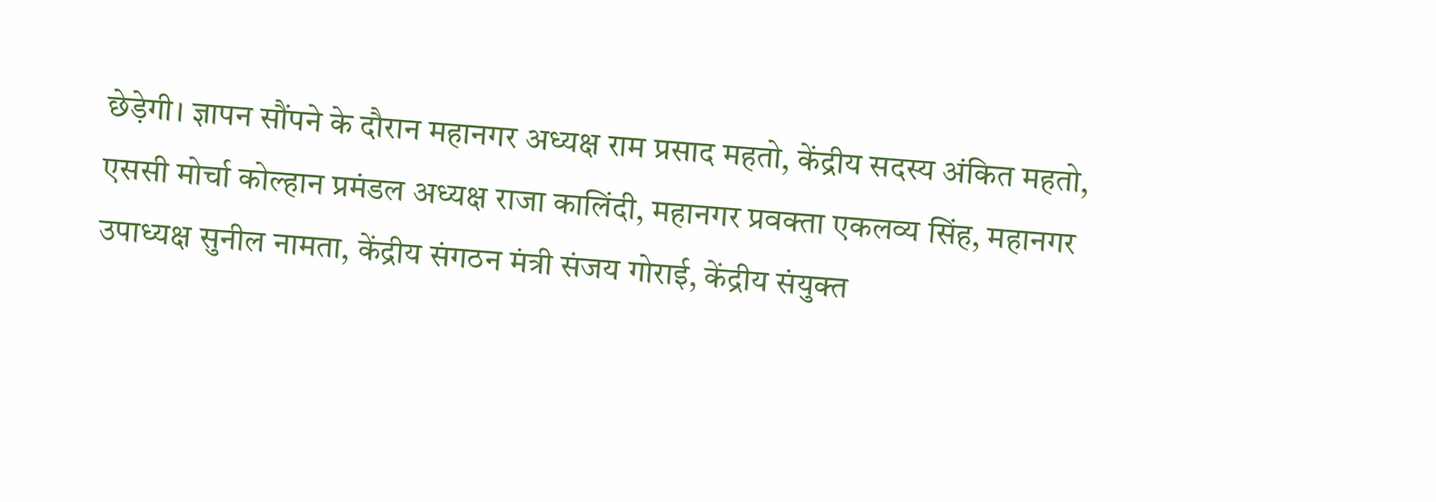छेड़ेगी। ज्ञापन सौंपने के दौरान महानगर अध्यक्ष राम प्रसाद महतो, केंद्रीय सदस्य अंकित महतो, एससी मोर्चा कोल्हान प्रमंडल अध्यक्ष राजा कालिंदी, महानगर प्रवक्ता एकलव्य सिंह, महानगर उपाध्यक्ष सुनील नामता, केंद्रीय संगठन मंत्री संजय गोराई, केंद्रीय संयुक्त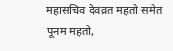महासचिव देवव्रत महतो समेत पूनम महतो,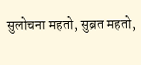सुलोचना महतो, सुब्रत महतो,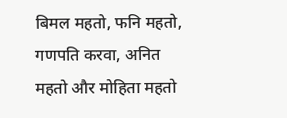बिमल महतो, फनि महतो, गणपति करवा, अनित महतो और मोहिता महतो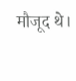मौजूद थे।